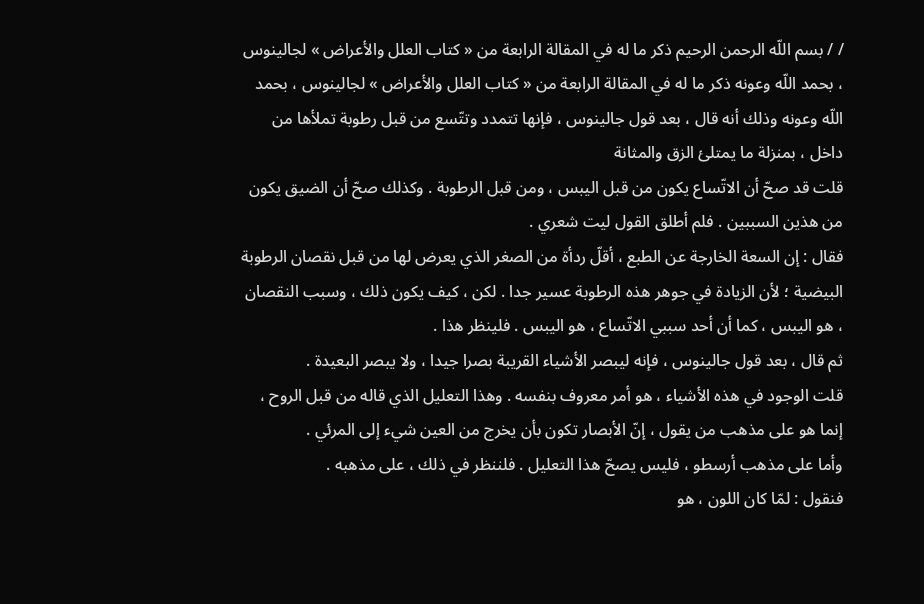/ / بسم اللّه الرحمن الرحيم ذكر ما له في المقالة الرابعة من « كتاب العلل والأعراض » لجالينوس ، بحمد اللّه وعونه ذكر ما له في المقالة الرابعة من « كتاب العلل والأعراض » لجالينوس ، بحمد اللّه وعونه وذلك أنه قال ، بعد قول جالينوس ، فإنها تتمدد وتتّسع من قبل رطوبة تملأها من داخل ، بمنزلة ما يمتلئ الزق والمثانة
قلت قد صحّ أن الاتّساع يكون من قبل اليبس ، ومن قبل الرطوبة . وكذلك صحّ أن الضيق يكون من هذين السببين . فلم أطلق القول ليت شعري .
فقال : إن السعة الخارجة عن الطبع ، أقلّ ردأة من الصغر الذي يعرض لها من قبل نقصان الرطوبة البيضية ؛ لأن الزيادة في جوهر هذه الرطوبة عسير جدا . لكن ، كيف يكون ذلك ، وسبب النقصان ، هو اليبس ، كما أن أحد سببي الاتّساع ، هو اليبس . فلينظر هذا .
ثم قال ، بعد قول جالينوس ، فإنه ليبصر الأشياء القريبة بصرا جيدا ، ولا يبصر البعيدة .
قلت الوجود في هذه الأشياء ، هو أمر معروف بنفسه . وهذا التعليل الذي قاله من قبل الروح ، إنما هو على مذهب من يقول ، إنّ الأبصار تكون بأن يخرج من العين شيء إلى المرئي .
وأما على مذهب أرسطو ، فليس يصحّ هذا التعليل . فلننظر في ذلك ، على مذهبه .
فنقول : لمّا كان اللون ، هو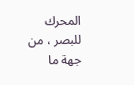المحرك للبصر ، من جهة ما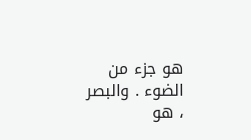هو جزء من الضوء . والبصر ، هو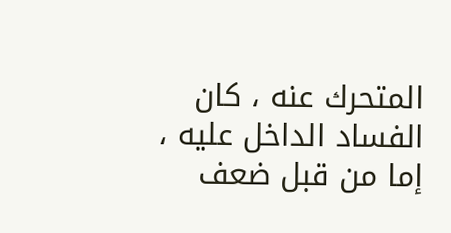المتحرك عنه ، كان الفساد الداخل عليه ، إما من قبل ضعف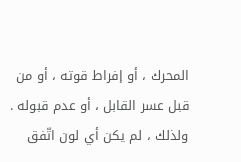المحرك ، أو إفراط قوته ، أو من قبل عسر القابل ، أو عدم قبوله .
ولذلك ، لم يكن أي لون اتّفق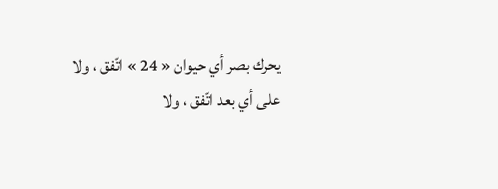يحرك بصر أي حيوان « 24 » اتّفق ، ولا على أي بعد اتّفق ، ولا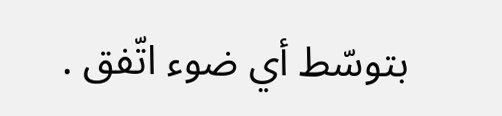بتوسّط أي ضوء اتّفق .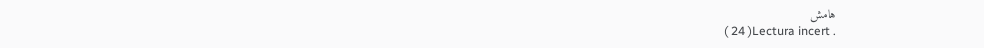هامش
( 24 )Lectura incert .